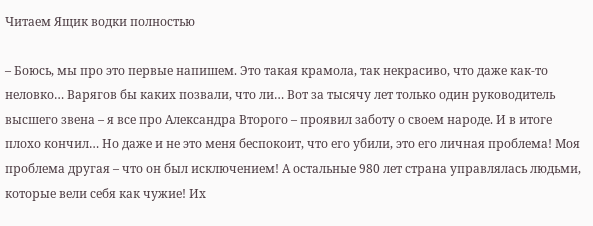Читаем Ящик водки полностью

– Боюсь, мы про это первые напишем. Это такая крамола, так некрасиво, что даже как-то неловко… Варягов бы каких позвали, что ли… Вот за тысячу лет только один руководитель высшего звена – я все про Александра Второго – проявил заботу о своем народе. И в итоге плохо кончил… Но даже и не это меня беспокоит, что его убили, это его личная проблема! Моя проблема другая – что он был исключением! А остальные 980 лет страна управлялась людьми, которые вели себя как чужие! Их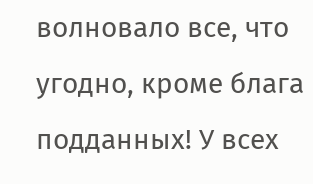волновало все, что угодно, кроме блага подданных! У всех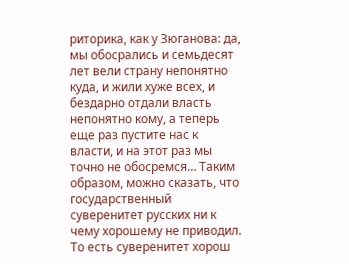риторика, как у Зюганова: да, мы обосрались и семьдесят лет вели страну непонятно куда, и жили хуже всех, и бездарно отдали власть непонятно кому, а теперь еще раз пустите нас к власти, и на этот раз мы точно не обосремся… Таким образом, можно сказать, что государственный суверенитет русских ни к чему хорошему не приводил. То есть суверенитет хорош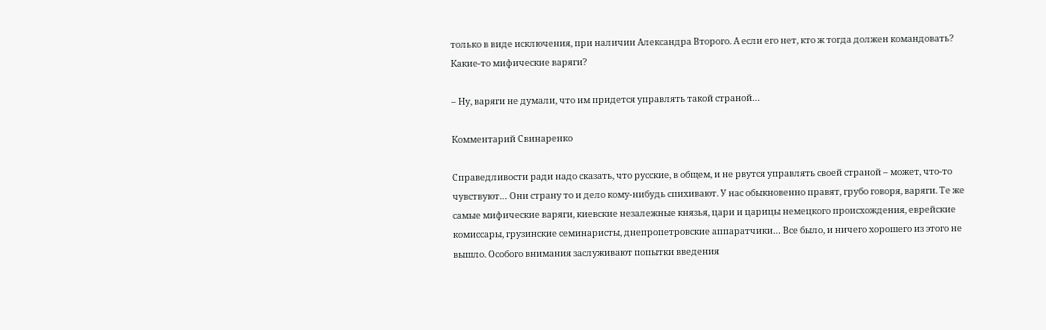только в виде исключения, при наличии Александра Второго. А если его нет, кто ж тогда должен командовать? Какие-то мифические варяги?

– Ну, варяги не думали, что им придется управлять такой страной…

Комментарий Свинаренко

Справедливости ради надо сказать, что русские, в общем, и не рвутся управлять своей страной – может, что-то чувствуют… Они страну то и дело кому-нибудь спихивают. У нас обыкновенно правят, грубо говоря, варяги. Те же самые мифические варяги, киевские незалежные князья, цари и царицы немецкого происхождения, еврейские комиссары, грузинские семинаристы, днепропетровские аппаратчики… Все было, и ничего хорошего из этого не вышло. Особого внимания заслуживают попытки введения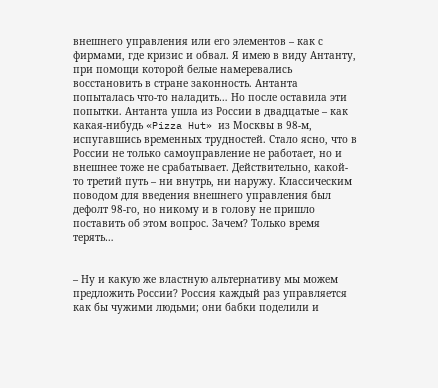внешнего управления или его элементов – как с фирмами, где кризис и обвал. Я имею в виду Антанту, при помощи которой белые намеревались восстановить в стране законность. Антанта попыталась что-то наладить… Но после оставила эти попытки. Антанта ушла из России в двадцатые – как какая-нибудь «Pizza Hut» из Москвы в 98-м, испугавшись временных трудностей. Стало ясно, что в России не только самоуправление не работает, но и внешнее тоже не срабатывает. Действительно, какой-то третий путь – ни внутрь, ни наружу. Классическим поводом для введения внешнего управления был дефолт 98-го, но никому и в голову не пришло поставить об этом вопрос. Зачем? Только время терять…


– Ну и какую же властную альтернативу мы можем предложить России? Россия каждый раз управляется как бы чужими людьми; они бабки поделили и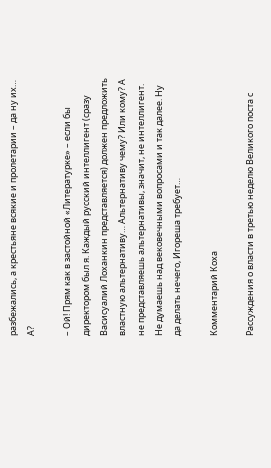разбежались, а крестьяне всякие и пролетарии – да ну их… А?

– Ой! Прям как в застойной «Литературке» – если бы директором был я. Каждый русский интеллигент (сразу Васисуалий Лоханкин представляется) должен предложить властную альтернативу… Альтернативу чему? Или кому? А не представляешь альтернативы, значит, не интеллигент. Не думаешь над вековечными вопросами и так далее. Ну да делать нечего, Игореша требует…

Комментарий Коха

Рассуждения о власти в третью неделю Великого поста с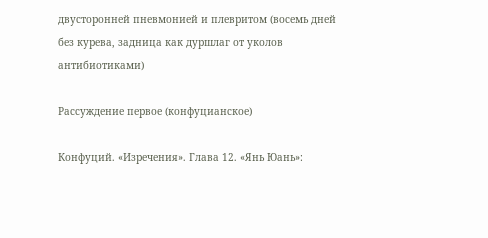двусторонней пневмонией и плевритом (восемь дней без курева, задница как дуршлаг от уколов антибиотиками)

Рассуждение первое (конфуцианское)

Конфуций. «Изречения». Глава 12. «Янь Юань»: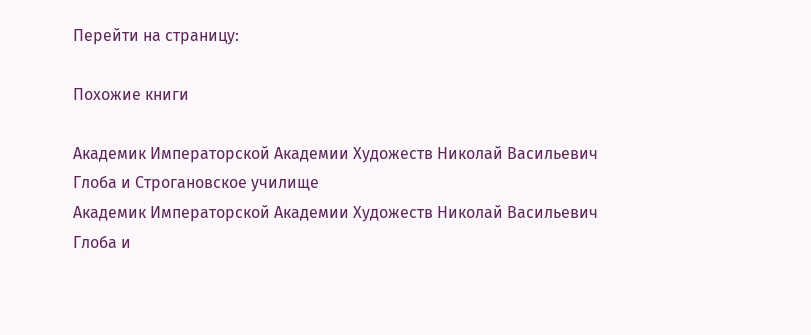Перейти на страницу:

Похожие книги

Академик Императорской Академии Художеств Николай Васильевич Глоба и Строгановское училище
Академик Императорской Академии Художеств Николай Васильевич Глоба и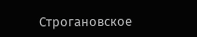Строгановское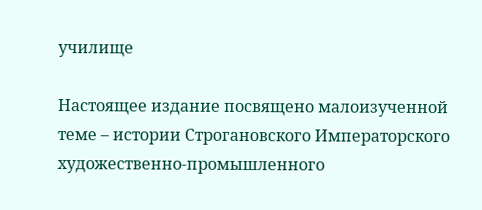училище

Настоящее издание посвящено малоизученной теме – истории Строгановского Императорского художественно-промышленного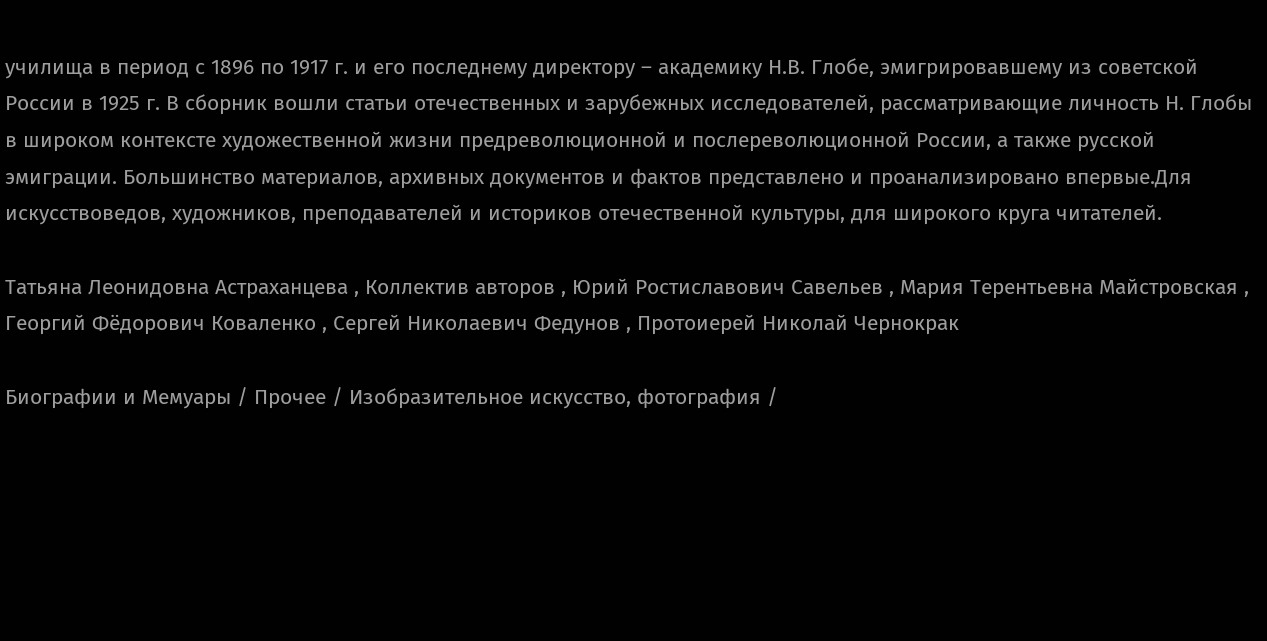училища в период с 1896 по 1917 г. и его последнему директору – академику Н.В. Глобе, эмигрировавшему из советской России в 1925 г. В сборник вошли статьи отечественных и зарубежных исследователей, рассматривающие личность Н. Глобы в широком контексте художественной жизни предреволюционной и послереволюционной России, а также русской эмиграции. Большинство материалов, архивных документов и фактов представлено и проанализировано впервые.Для искусствоведов, художников, преподавателей и историков отечественной культуры, для широкого круга читателей.

Татьяна Леонидовна Астраханцева , Коллектив авторов , Юрий Ростиславович Савельев , Мария Терентьевна Майстровская , Георгий Фёдорович Коваленко , Сергей Николаевич Федунов , Протоиерей Николай Чернокрак

Биографии и Мемуары / Прочее / Изобразительное искусство, фотография /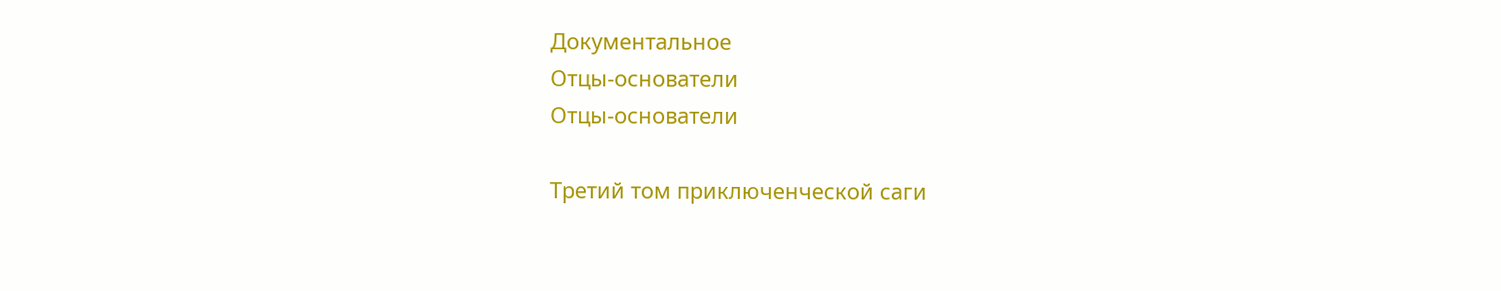Документальное
Отцы-основатели
Отцы-основатели

Третий том приключенческой саги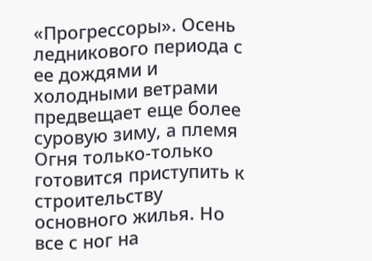«Прогрессоры». Осень ледникового периода с ее дождями и холодными ветрами предвещает еще более суровую зиму, а племя Огня только-только готовится приступить к строительству основного жилья. Но все с ног на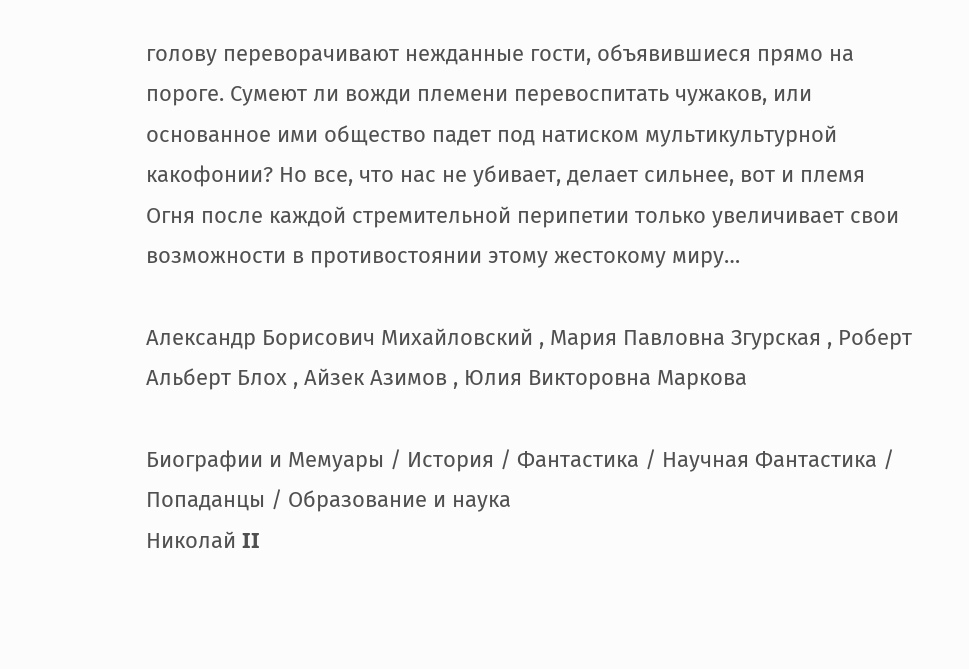голову переворачивают нежданные гости, объявившиеся прямо на пороге. Сумеют ли вожди племени перевоспитать чужаков, или основанное ими общество падет под натиском мультикультурной какофонии? Но все, что нас не убивает, делает сильнее, вот и племя Огня после каждой стремительной перипетии только увеличивает свои возможности в противостоянии этому жестокому миру…

Александр Борисович Михайловский , Мария Павловна Згурская , Роберт Альберт Блох , Айзек Азимов , Юлия Викторовна Маркова

Биографии и Мемуары / История / Фантастика / Научная Фантастика / Попаданцы / Образование и наука
Николай II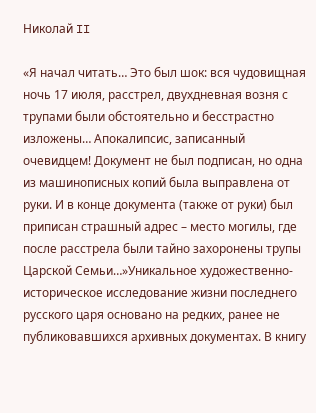Николай II

«Я начал читать… Это был шок: вся чудовищная ночь 17 июля, расстрел, двухдневная возня с трупами были обстоятельно и бесстрастно изложены… Апокалипсис, записанный очевидцем! Документ не был подписан, но одна из машинописных копий была выправлена от руки. И в конце документа (также от руки) был приписан страшный адрес – место могилы, где после расстрела были тайно захоронены трупы Царской Семьи…»Уникальное художественно-историческое исследование жизни последнего русского царя основано на редких, ранее не публиковавшихся архивных документах. В книгу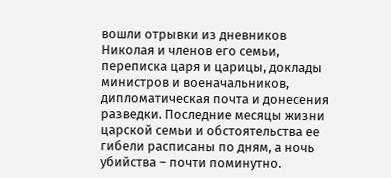вошли отрывки из дневников Николая и членов его семьи, переписка царя и царицы, доклады министров и военачальников, дипломатическая почта и донесения разведки. Последние месяцы жизни царской семьи и обстоятельства ее гибели расписаны по дням, а ночь убийства – почти поминутно.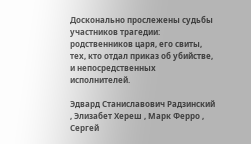Досконально прослежены судьбы участников трагедии: родственников царя, его свиты, тех, кто отдал приказ об убийстве, и непосредственных исполнителей.

Эдвард Станиславович Радзинский , Элизабет Хереш , Марк Ферро , Сергей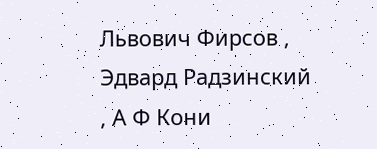Львович Фирсов , Эдвард Радзинский , А Ф Кони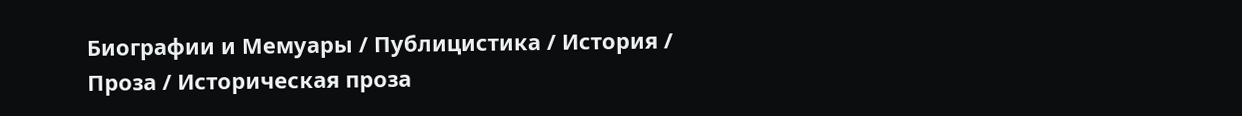Биографии и Мемуары / Публицистика / История / Проза / Историческая проза